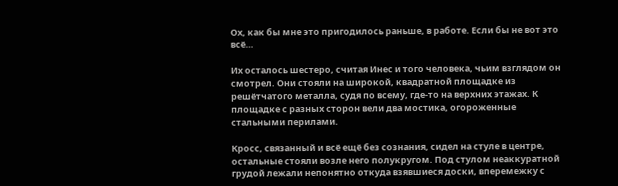Ох, как бы мне это пригодилось раньше, в работе. Если бы не вот это всё…

Их осталось шестеро, считая Инес и того человека, чьим взглядом он смотрел. Они стояли на широкой, квадратной площадке из решётчатого металла, судя по всему, где-то на верхних этажах. К площадке с разных сторон вели два мостика, огороженные стальными перилами.

Кросс, связанный и всё ещё без сознания, сидел на стуле в центре, остальные стояли возле него полукругом. Под стулом неаккуратной грудой лежали непонятно откуда взявшиеся доски, вперемежку с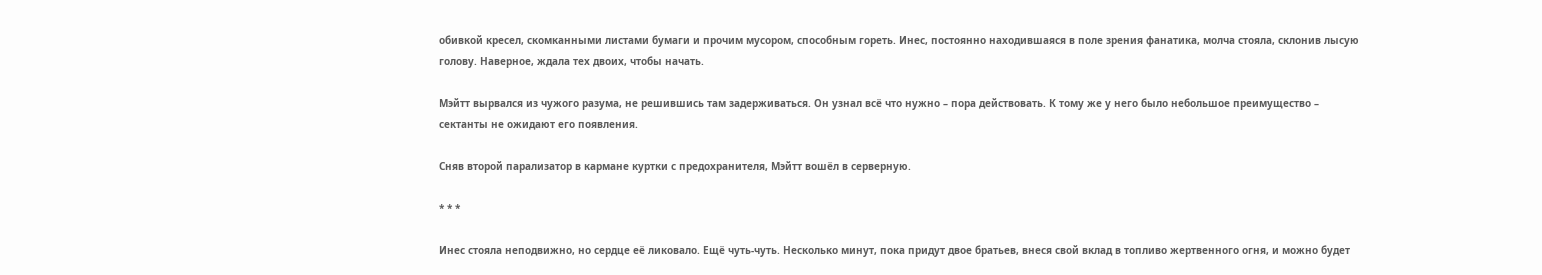обивкой кресел, скомканными листами бумаги и прочим мусором, способным гореть. Инес, постоянно находившаяся в поле зрения фанатика, молча стояла, склонив лысую голову. Наверное, ждала тех двоих, чтобы начать.

Мэйтт вырвался из чужого разума, не решившись там задерживаться. Он узнал всё что нужно – пора действовать. К тому же у него было небольшое преимущество – сектанты не ожидают его появления.

Сняв второй парализатор в кармане куртки с предохранителя, Мэйтт вошёл в серверную.

* * *

Инес стояла неподвижно, но сердце её ликовало. Ещё чуть-чуть. Несколько минут, пока придут двое братьев, внеся свой вклад в топливо жертвенного огня, и можно будет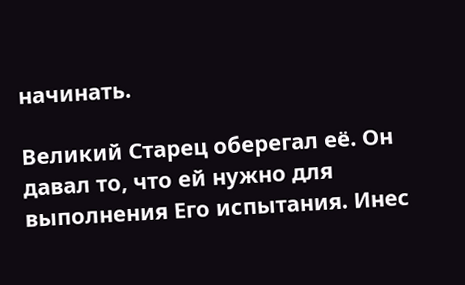начинать.

Великий Старец оберегал её. Он давал то, что ей нужно для выполнения Его испытания. Инес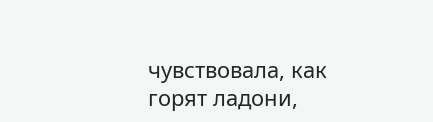чувствовала, как горят ладони,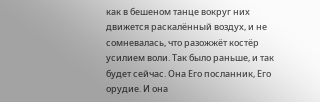как в бешеном танце вокруг них движется раскалённый воздух, и не сомневалась, что разожжёт костёр усилием воли. Так было раньше, и так будет сейчас. Она Его посланник, Его орудие. И она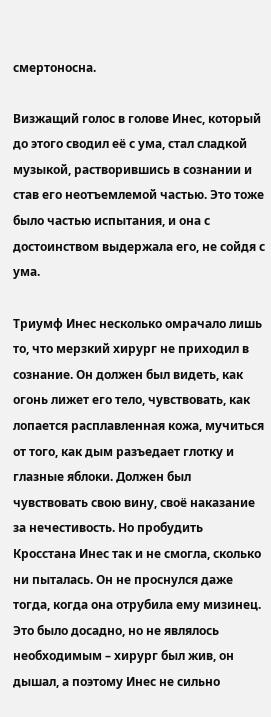смертоносна.

Визжащий голос в голове Инес, который до этого сводил её с ума, стал сладкой музыкой, растворившись в сознании и став его неотъемлемой частью. Это тоже было частью испытания, и она с достоинством выдержала его, не сойдя с ума.

Триумф Инес несколько омрачало лишь то, что мерзкий хирург не приходил в сознание. Он должен был видеть, как огонь лижет его тело, чувствовать, как лопается расплавленная кожа, мучиться от того, как дым разъедает глотку и глазные яблоки. Должен был чувствовать свою вину, своё наказание за нечестивость. Но пробудить Кросстана Инес так и не смогла, сколько ни пыталась. Он не проснулся даже тогда, когда она отрубила ему мизинец. Это было досадно, но не являлось необходимым – хирург был жив, он дышал, а поэтому Инес не сильно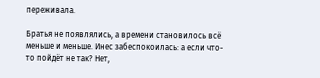переживала.

Братья не появлялись, а времени становилось всё меньше и меньше. Инес забеспокоилась: а если что-то пойдёт не так? Нет,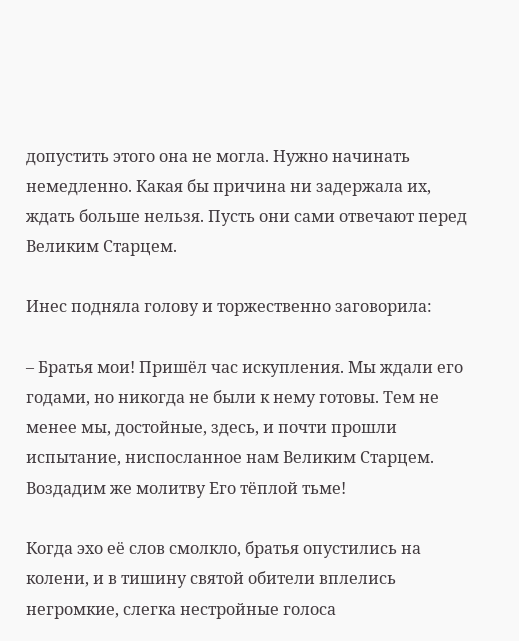допустить этого она не могла. Нужно начинать немедленно. Какая бы причина ни задержала их, ждать больше нельзя. Пусть они сами отвечают перед Великим Старцем.

Инес подняла голову и торжественно заговорила:

– Братья мои! Пришёл час искупления. Мы ждали его годами, но никогда не были к нему готовы. Тем не менее мы, достойные, здесь, и почти прошли испытание, ниспосланное нам Великим Старцем. Воздадим же молитву Его тёплой тьме!

Когда эхо её слов смолкло, братья опустились на колени, и в тишину святой обители вплелись негромкие, слегка нестройные голоса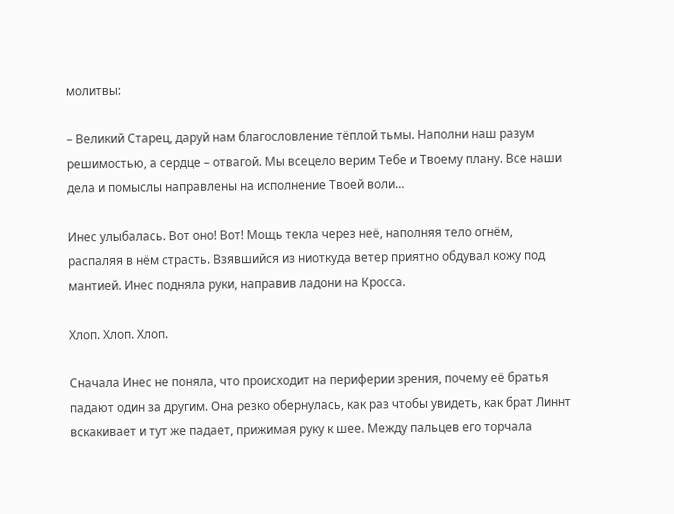молитвы:

– Великий Старец, даруй нам благословление тёплой тьмы. Наполни наш разум решимостью, а сердце – отвагой. Мы всецело верим Тебе и Твоему плану. Все наши дела и помыслы направлены на исполнение Твоей воли…

Инес улыбалась. Вот оно! Вот! Мощь текла через неё, наполняя тело огнём, распаляя в нём страсть. Взявшийся из ниоткуда ветер приятно обдувал кожу под мантией. Инес подняла руки, направив ладони на Кросса.

Хлоп. Хлоп. Хлоп.

Сначала Инес не поняла, что происходит на периферии зрения, почему её братья падают один за другим. Она резко обернулась, как раз чтобы увидеть, как брат Линнт вскакивает и тут же падает, прижимая руку к шее. Между пальцев его торчала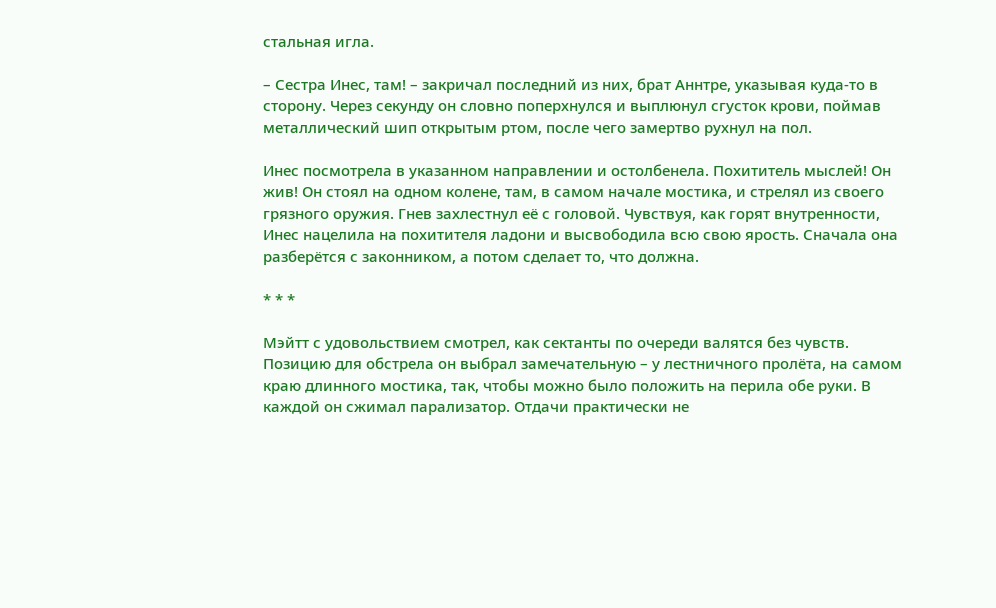стальная игла.

– Сестра Инес, там! – закричал последний из них, брат Аннтре, указывая куда-то в сторону. Через секунду он словно поперхнулся и выплюнул сгусток крови, поймав металлический шип открытым ртом, после чего замертво рухнул на пол.

Инес посмотрела в указанном направлении и остолбенела. Похититель мыслей! Он жив! Он стоял на одном колене, там, в самом начале мостика, и стрелял из своего грязного оружия. Гнев захлестнул её с головой. Чувствуя, как горят внутренности, Инес нацелила на похитителя ладони и высвободила всю свою ярость. Сначала она разберётся с законником, а потом сделает то, что должна.

* * *

Мэйтт с удовольствием смотрел, как сектанты по очереди валятся без чувств. Позицию для обстрела он выбрал замечательную – у лестничного пролёта, на самом краю длинного мостика, так, чтобы можно было положить на перила обе руки. В каждой он сжимал парализатор. Отдачи практически не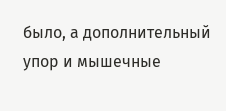было, а дополнительный упор и мышечные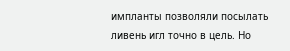импланты позволяли посылать ливень игл точно в цель. Но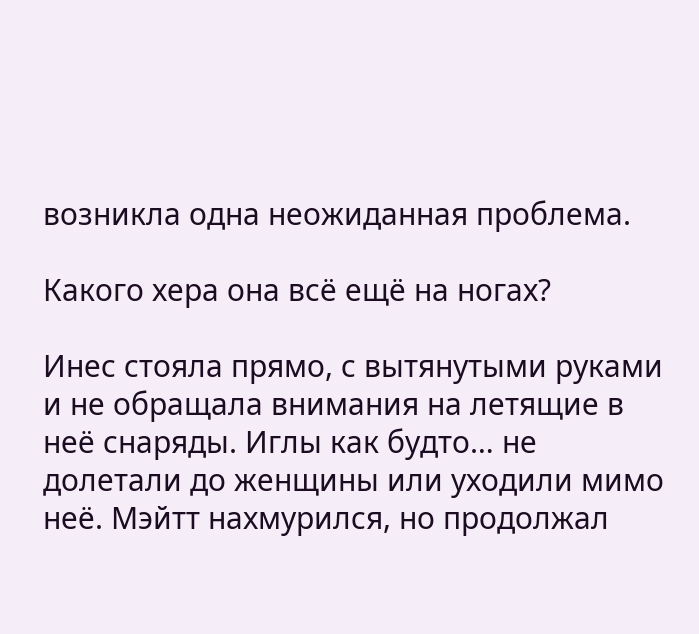возникла одна неожиданная проблема.

Какого хера она всё ещё на ногах?

Инес стояла прямо, с вытянутыми руками и не обращала внимания на летящие в неё снаряды. Иглы как будто… не долетали до женщины или уходили мимо неё. Мэйтт нахмурился, но продолжал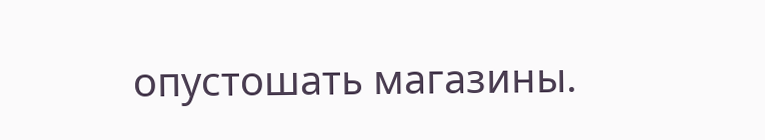опустошать магазины.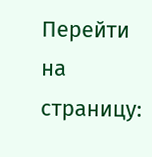Перейти на страницу: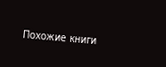Похожие книги